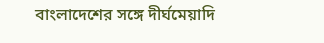বাংলাদেশের সঙ্গে দীর্ঘমেয়াদি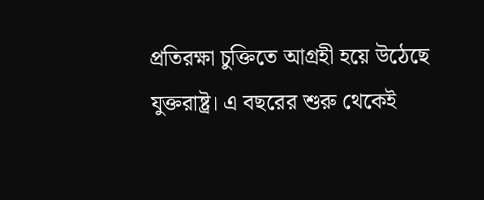প্রতিরক্ষা চুক্তিতে আগ্রহী হয়ে উঠেছে যুক্তরাষ্ট্র। এ বছরের শুরু থেকেই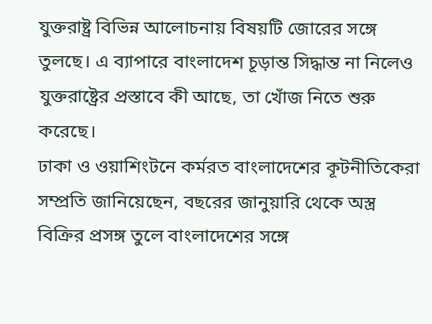যুক্তরাষ্ট্র বিভিন্ন আলোচনায় বিষয়টি জোরের সঙ্গে তুলছে। এ ব্যাপারে বাংলাদেশ চূড়ান্ত সিদ্ধান্ত না নিলেও যুক্তরাষ্ট্রের প্রস্তাবে কী আছে, তা খোঁজ নিতে শুরু করেছে।
ঢাকা ও ওয়াশিংটনে কর্মরত বাংলাদেশের কূটনীতিকেরা সম্প্রতি জানিয়েছেন, বছরের জানুয়ারি থেকে অস্ত্র বিক্রির প্রসঙ্গ তুলে বাংলাদেশের সঙ্গে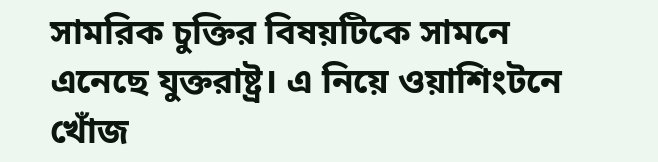সামরিক চুক্তির বিষয়টিকে সামনে এনেছে যুক্তরাষ্ট্র। এ নিয়ে ওয়াশিংটনে খোঁজ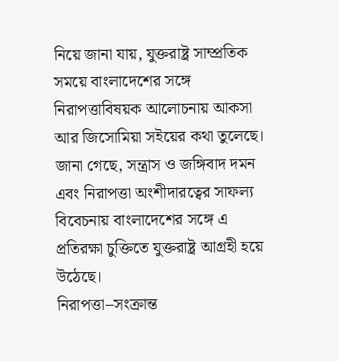নিয়ে জানা যায়, যুক্তরাষ্ট্র সাম্প্রতিক সময়ে বাংলাদেশের সঙ্গে নিরাপত্তাবিষয়ক আলোচনায় আকসা আর জিসোমিয়া সইয়ের কথা তুলেছে।
জানা গেছে, সন্ত্রাস ও জঙ্গিবাদ দমন এবং নিরাপত্তা অংশীদারত্বের সাফল্য বিবেচনায় বাংলাদেশের সঙ্গে এ প্রতিরক্ষা চুক্তিতে যুক্তরাষ্ট্র আগ্রহী হয়ে উঠেছে।
নিরাপত্তা–সংক্রান্ত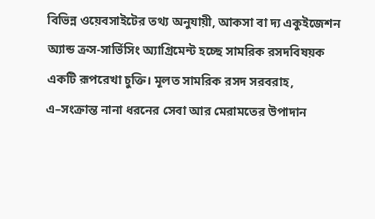বিভিন্ন ওয়েবসাইটের তথ্য অনুযায়ী, আকসা বা দ্য একুইজেশন অ্যান্ড ক্রস-সার্ভিসিং অ্যাগ্রিমেন্ট হচ্ছে সামরিক রসদবিষয়ক একটি রূপরেখা চুক্তি। মূলত সামরিক রসদ সরবরাহ, এ–সংক্রান্ত নানা ধরনের সেবা আর মেরামতের উপাদান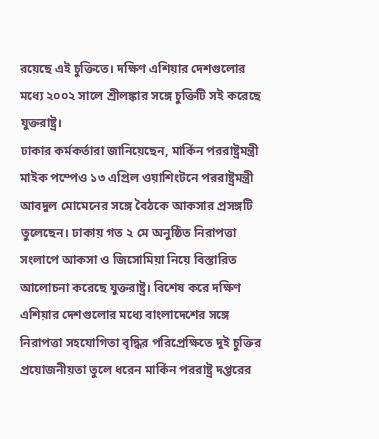রয়েছে এই চুক্তিতে। দক্ষিণ এশিয়ার দেশগুলোর মধ্যে ২০০২ সালে শ্রীলঙ্কার সঙ্গে চুক্তিটি সই করেছে যুক্তরাষ্ট্র।
ঢাকার কর্মকর্তারা জানিয়েছেন, মার্কিন পররাষ্ট্রমন্ত্রী মাইক পম্পেও ১৩ এপ্রিল ওয়াশিংটনে পররাষ্ট্রমন্ত্রী আবদুল মোমেনের সঙ্গে বৈঠকে আকসার প্রসঙ্গটি তুলেছেন। ঢাকায় গত ২ মে অনুষ্ঠিত নিরাপত্তা সংলাপে আকসা ও জিসোমিয়া নিয়ে বিস্তারিত আলোচনা করেছে যুক্তরাষ্ট্র। বিশেষ করে দক্ষিণ এশিয়ার দেশগুলোর মধ্যে বাংলাদেশের সঙ্গে নিরাপত্তা সহযোগিতা বৃদ্ধির পরিপ্রেক্ষিতে দুই চুক্তির প্রয়োজনীয়তা তুলে ধরেন মার্কিন পররাষ্ট্র দপ্তরের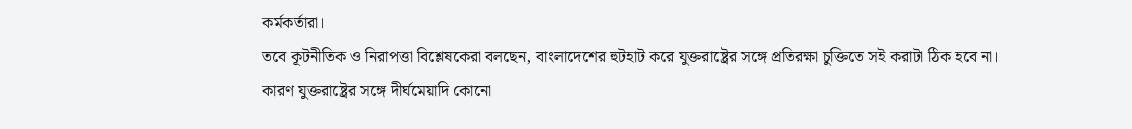কর্মকর্তারা।
তবে কূটনীতিক ও নিরাপত্তা বিশ্লেষকেরা বলছেন, বাংলাদেশের হুটহাট করে যুক্তরাষ্ট্রের সঙ্গে প্রতিরক্ষা চুক্তিতে সই করাটা ঠিক হবে না। কারণ যুক্তরাষ্ট্রের সঙ্গে দীর্ঘমেয়াদি কোনো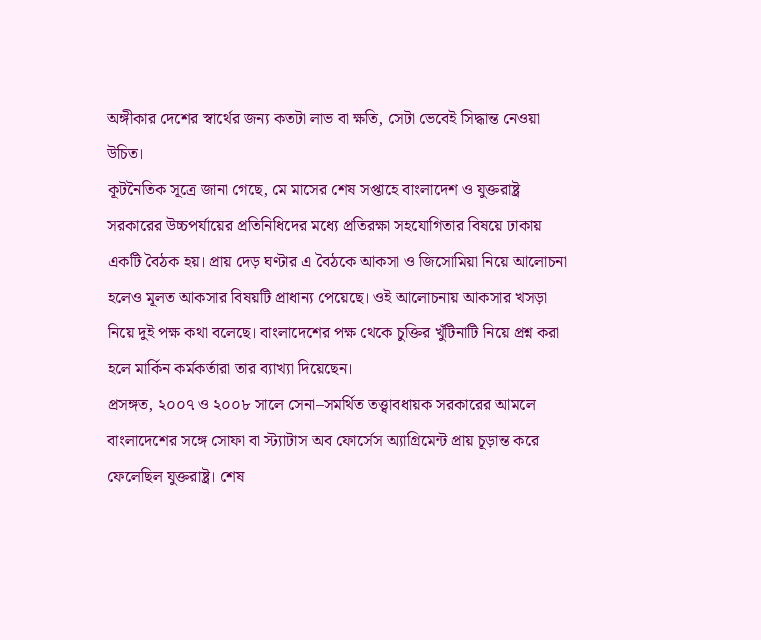অঙ্গীকার দেশের স্বার্থের জন্য কতটা লাভ বা ক্ষতি, সেটা ভেবেই সিদ্ধান্ত নেওয়া উচিত।
কূটনৈতিক সূত্রে জানা গেছে, মে মাসের শেষ সপ্তাহে বাংলাদেশ ও যুক্তরাষ্ট্র সরকারের উচ্চপর্যায়ের প্রতিনিধিদের মধ্যে প্রতিরক্ষা সহযোগিতার বিষয়ে ঢাকায় একটি বৈঠক হয়। প্রায় দেড় ঘণ্টার এ বৈঠকে আকসা ও জিসোমিয়া নিয়ে আলোচনা হলেও মূলত আকসার বিষয়টি প্রাধান্য পেয়েছে। ওই আলোচনায় আকসার খসড়া নিয়ে দুই পক্ষ কথা বলেছে। বাংলাদেশের পক্ষ থেকে চুক্তির খুঁটিনাটি নিয়ে প্রশ্ন করা হলে মার্কিন কর্মকর্তারা তার ব্যাখ্যা দিয়েছেন।
প্রসঙ্গত, ২০০৭ ও ২০০৮ সালে সেনা–সমর্থিত তত্ত্বাবধায়ক সরকারের আমলে বাংলাদেশের সঙ্গে সোফা বা স্ট্যাটাস অব ফোর্সেস অ্যাগ্রিমেন্ট প্রায় চূড়ান্ত করে ফেলেছিল যুক্তরাষ্ট্র। শেষ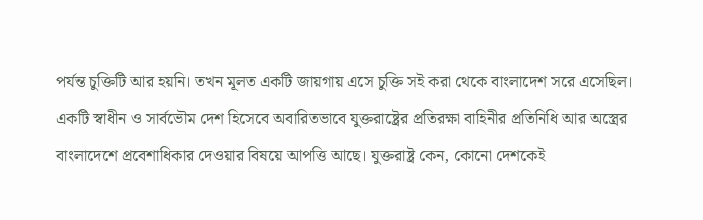পর্যন্ত চুক্তিটি আর হয়নি। তখন মূলত একটি জায়গায় এসে চুক্তি সই করা থেকে বাংলাদেশ সরে এসেছিল। একটি স্বাধীন ও সার্বভৌম দেশ হিসেবে অবারিতভাবে যুক্তরাষ্ট্রের প্রতিরক্ষা বাহিনীর প্রতিনিধি আর অস্ত্রের বাংলাদেশে প্রবেশাধিকার দেওয়ার বিষয়ে আপত্তি আছে। যুক্তরাষ্ট্র কেন, কোনো দেশকেই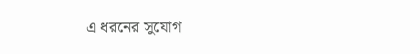এ ধরনের সুযোগ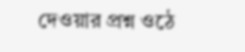দেওয়ার প্রশ্ন ওঠে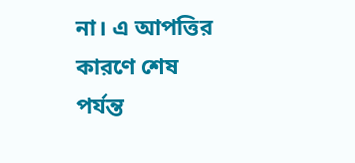না। এ আপত্তির কারণে শেষ পর্যন্ত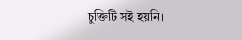চুক্তিটি সই হয়নি।